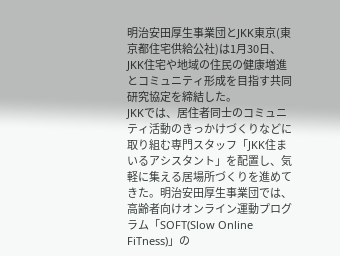明治安田厚生事業団とJKK東京(東京都住宅供給公社)は1月30日、JKK住宅や地域の住民の健康増進とコミュニティ形成を目指す共同研究協定を締結した。
JKKでは、居住者同士のコミュニティ活動のきっかけづくりなどに取り組む専門スタッフ「JKK住まいるアシスタント」を配置し、気軽に集える居場所づくりを進めてきた。明治安田厚生事業団では、高齢者向けオンライン運動プログラム「SOFT(Slow Online FiTness)」の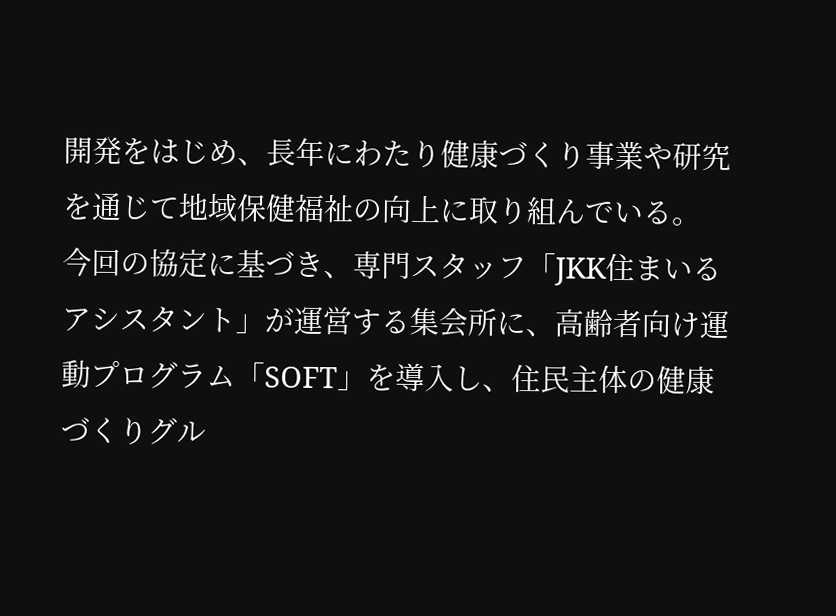開発をはじめ、長年にわたり健康づくり事業や研究を通じて地域保健福祉の向上に取り組んでいる。
今回の協定に基づき、専門スタッフ「JKK住まいるアシスタント」が運営する集会所に、高齢者向け運動プログラム「SOFT」を導入し、住民主体の健康づくりグル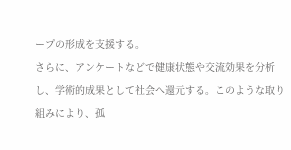ープの形成を支援する。
さらに、アンケートなどで健康状態や交流効果を分析し、学術的成果として社会へ還元する。このような取り組みにより、孤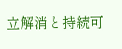立解消と持続可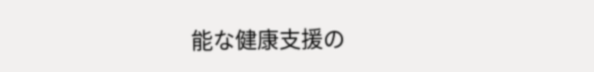能な健康支援の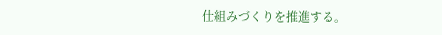仕組みづくりを推進する。